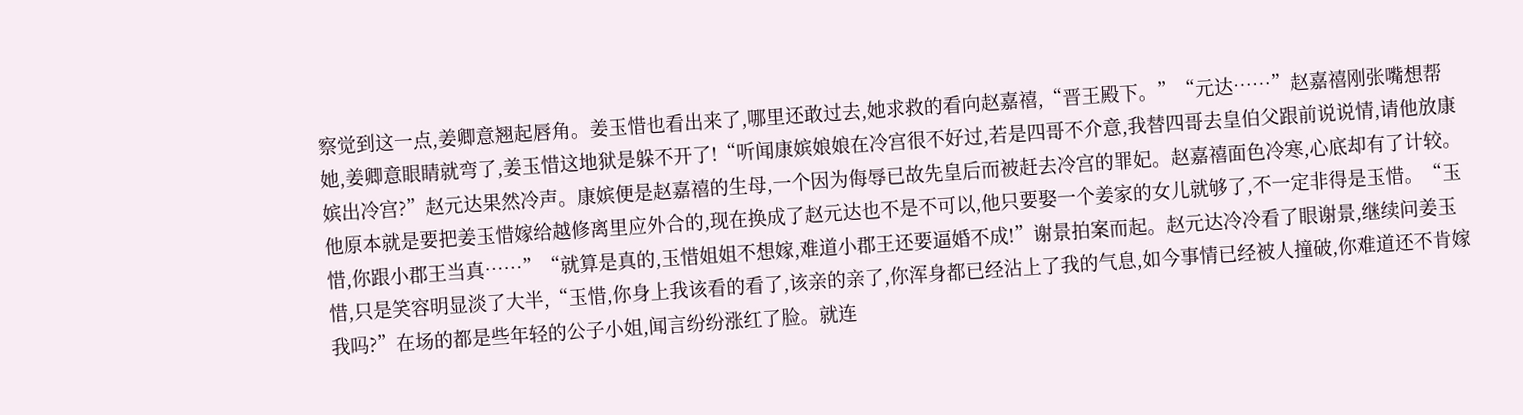察觉到这一点,姜卿意翘起唇角。姜玉惜也看出来了,哪里还敢过去,她求救的看向赵嘉禧,“晋王殿下。”“元达……”赵嘉禧刚张嘴想帮她,姜卿意眼睛就弯了,姜玉惜这地狱是躲不开了!“听闻康嫔娘娘在冷宫很不好过,若是四哥不介意,我替四哥去皇伯父跟前说说情,请他放康嫔出冷宫?”赵元达果然冷声。康嫔便是赵嘉禧的生母,一个因为侮辱已故先皇后而被赶去冷宫的罪妃。赵嘉禧面色冷寒,心底却有了计较。他原本就是要把姜玉惜嫁给越修离里应外合的,现在换成了赵元达也不是不可以,他只要娶一个姜家的女儿就够了,不一定非得是玉惜。“玉惜,你跟小郡王当真……”“就算是真的,玉惜姐姐不想嫁,难道小郡王还要逼婚不成!”谢景拍案而起。赵元达冷冷看了眼谢景,继续问姜玉惜,只是笑容明显淡了大半,“玉惜,你身上我该看的看了,该亲的亲了,你浑身都已经沾上了我的气息,如今事情已经被人撞破,你难道还不肯嫁我吗?”在场的都是些年轻的公子小姐,闻言纷纷涨红了脸。就连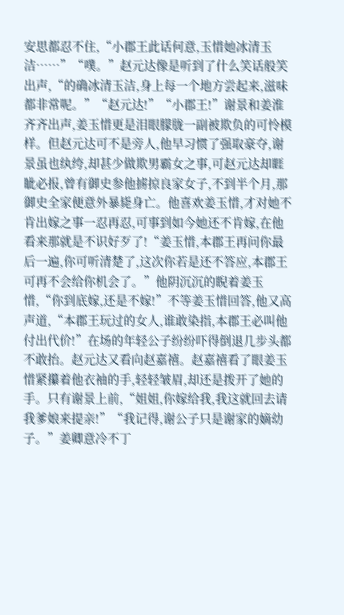安思都忍不住,“小郡王此话何意,玉惜她冰清玉洁……”“噗。”赵元达像是听到了什么笑话般笑出声,“的确冰清玉洁,身上每一个地方尝起来,滋味都非常呢。”“赵元达!”“小郡王!”谢景和姜淮齐齐出声,姜玉惜更是泪眼朦胧一副被欺负的可怜模样。但赵元达可不是旁人,他早习惯了强取豪夺,谢景虽也纨绔,却甚少做欺男霸女之事,可赵元达却睚眦必报,曾有御史参他掳掠良家女子,不到半个月,那御史全家便意外暴毙身亡。他喜欢姜玉惜,才对她不肯出嫁之事一忍再忍,可事到如今她还不肯嫁,在他看来那就是不识好歹了!“姜玉惜,本郡王再问你最后一遍,你可听清楚了,这次你若是还不答应,本郡王可再不会给你机会了。”他阴沉沉的睨着姜玉惜,“你到底嫁,还是不嫁!”不等姜玉惜回答,他又高声道,“本郡王玩过的女人,谁敢染指,本郡王必叫他付出代价!”在场的年轻公子纷纷吓得倒退几步头都不敢抬。赵元达又看向赵嘉禧。赵嘉禧看了眼姜玉惜紧攥着他衣袖的手,轻轻皱眉,却还是拨开了她的手。只有谢景上前,“姐姐,你嫁给我,我这就回去请我爹娘来提亲!”“我记得,谢公子只是谢家的嫡幼子。”姜卿意冷不丁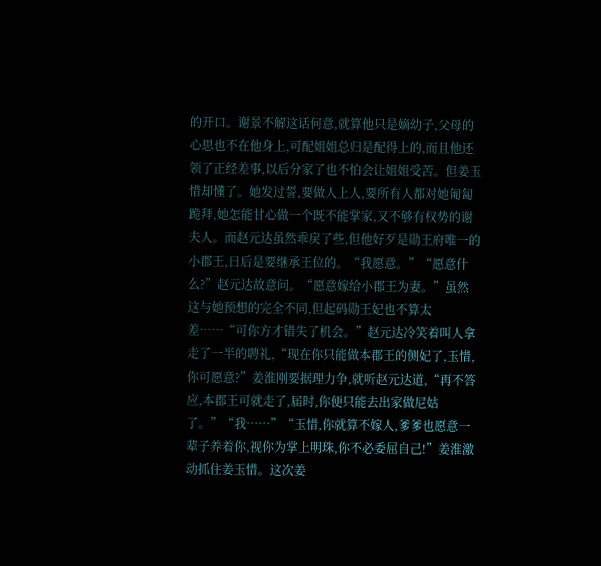的开口。谢景不解这话何意,就算他只是嫡幼子,父母的心思也不在他身上,可配姐姐总归是配得上的,而且他还领了正经差事,以后分家了也不怕会让姐姐受苦。但姜玉惜却懂了。她发过誓,要做人上人,要所有人都对她匍匐跪拜,她怎能甘心做一个既不能掌家,又不够有权势的谢夫人。而赵元达虽然乖戾了些,但他好歹是勋王府唯一的小郡王,日后是要继承王位的。“我愿意。”“愿意什么?”赵元达故意问。“愿意嫁给小郡王为妻。”虽然这与她预想的完全不同,但起码勋王妃也不算太差……“可你方才错失了机会。”赵元达冷笑着叫人拿走了一半的聘礼,“现在你只能做本郡王的侧妃了,玉惜,你可愿意?”姜淮刚要据理力争,就听赵元达道,“再不答应,本郡王可就走了,届时,你便只能去出家做尼姑了。”“我……”“玉惜,你就算不嫁人,爹爹也愿意一辈子养着你,视你为掌上明珠,你不必委屈自己!”姜淮激动抓住姜玉惜。这次姜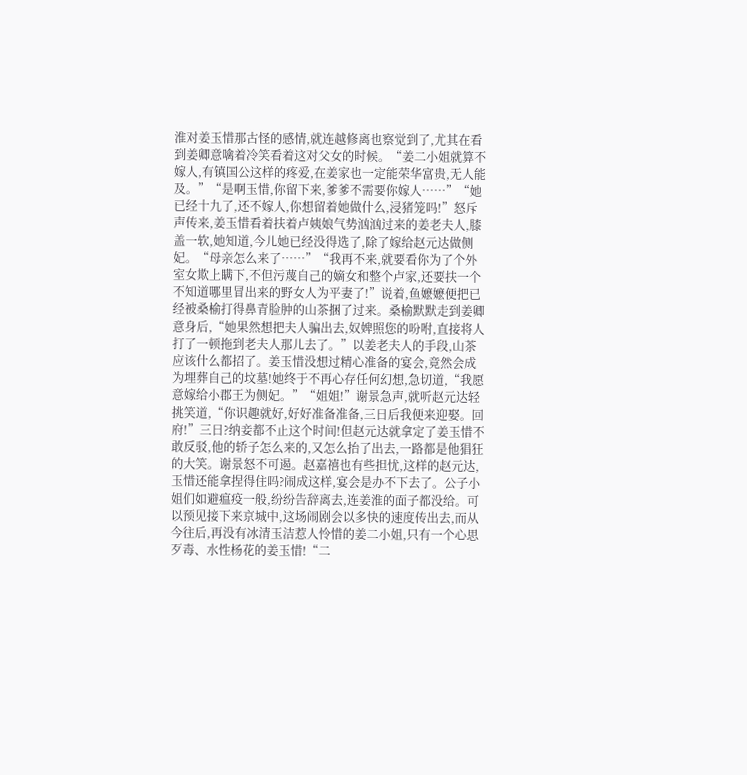淮对姜玉惜那古怪的感情,就连越修离也察觉到了,尤其在看到姜卿意噙着冷笑看着这对父女的时候。“姜二小姐就算不嫁人,有镇国公这样的疼爱,在姜家也一定能荣华富贵,无人能及。”“是啊玉惜,你留下来,爹爹不需要你嫁人……”“她已经十九了,还不嫁人,你想留着她做什么,浸猪笼吗!”怒斥声传来,姜玉惜看着扶着卢姨娘气势汹汹过来的姜老夫人,膝盖一软,她知道,今儿她已经没得选了,除了嫁给赵元达做侧妃。“母亲怎么来了……”“我再不来,就要看你为了个外室女欺上瞒下,不但污蔑自己的嫡女和整个卢家,还要扶一个不知道哪里冒出来的野女人为平妻了!”说着,鱼嬷嬷便把已经被桑榆打得鼻青脸肿的山茶捆了过来。桑榆默默走到姜卿意身后,“她果然想把夫人骗出去,奴婢照您的吩咐,直接将人打了一顿拖到老夫人那儿去了。”以姜老夫人的手段,山茶应该什么都招了。姜玉惜没想过精心准备的宴会,竟然会成为埋葬自己的坟墓!她终于不再心存任何幻想,急切道,“我愿意嫁给小郡王为侧妃。”“姐姐!”谢景急声,就听赵元达轻挑笑道,“你识趣就好,好好准备准备,三日后我便来迎娶。回府!”三日?纳妾都不止这个时间!但赵元达就拿定了姜玉惜不敢反驳,他的轿子怎么来的,又怎么抬了出去,一路都是他猖狂的大笑。谢景怒不可遏。赵嘉禧也有些担忧,这样的赵元达,玉惜还能拿捏得住吗?闹成这样,宴会是办不下去了。公子小姐们如避瘟疫一般,纷纷告辞离去,连姜淮的面子都没给。可以预见接下来京城中,这场闹剧会以多快的速度传出去,而从今往后,再没有冰清玉洁惹人怜惜的姜二小姐,只有一个心思歹毒、水性杨花的姜玉惜!“二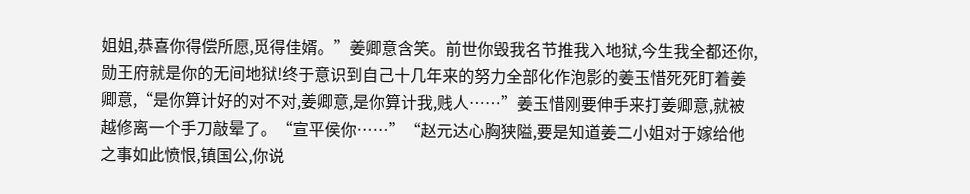姐姐,恭喜你得偿所愿,觅得佳婿。”姜卿意含笑。前世你毁我名节推我入地狱,今生我全都还你,勋王府就是你的无间地狱!终于意识到自己十几年来的努力全部化作泡影的姜玉惜死死盯着姜卿意,“是你算计好的对不对,姜卿意,是你算计我,贱人……”姜玉惜刚要伸手来打姜卿意,就被越修离一个手刀敲晕了。“宣平侯你……”“赵元达心胸狭隘,要是知道姜二小姐对于嫁给他之事如此愤恨,镇国公,你说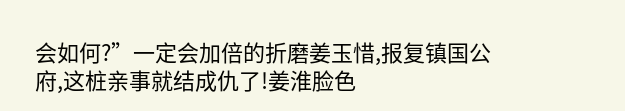会如何?”一定会加倍的折磨姜玉惜,报复镇国公府,这桩亲事就结成仇了!姜淮脸色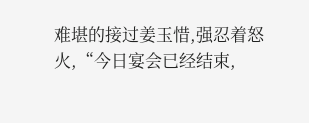难堪的接过姜玉惜,强忍着怒火,“今日宴会已经结束,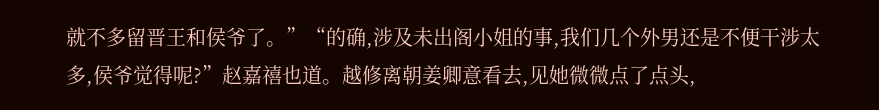就不多留晋王和侯爷了。”“的确,涉及未出阁小姐的事,我们几个外男还是不便干涉太多,侯爷觉得呢?”赵嘉禧也道。越修离朝姜卿意看去,见她微微点了点头,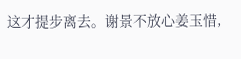这才提步离去。谢景不放心姜玉惜,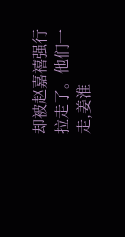却被赵嘉禧强行拉走了。他们一走,姜淮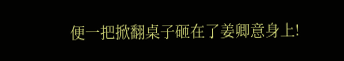便一把掀翻桌子砸在了姜卿意身上!